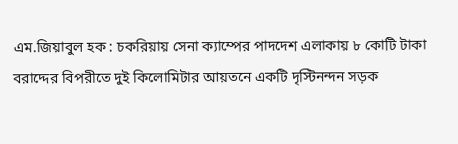এম.জিয়াবুল হক : চকরিয়ায় সেনা ক্যাম্পের পাদদেশ এলাকায় ৮ কোটি টাকা বরাদ্দের বিপরীতে দুই কিলোমিটার আয়তনে একটি দৃস্টিনন্দন সড়ক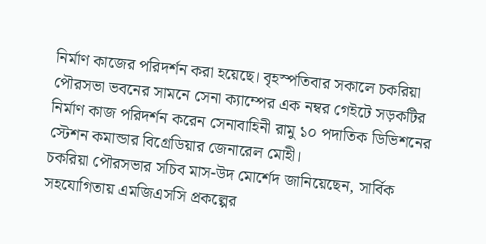নির্মাণ কাজের পরিদর্শন করা হয়েছে। বৃহস্পতিবার সকালে চকরিয়া পৌরসভা ভবনের সামনে সেনা ক্যাম্পের এক নম্বর গেইটে সড়কটির নির্মাণ কাজ পরিদর্শন করেন সেনাবাহিনী রামু ১০ পদাতিক ডিভিশনের স্টেশন কমান্ডার বিগ্রেডিয়ার জেনারেল মোহী।
চকরিয়া পৌরসভার সচিব মাস-উদ মোর্শেদ জানিয়েছেন, সার্বিক সহযোগিতায় এমজিএসসি প্রকল্পের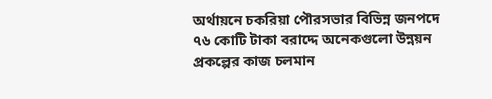অর্থায়নে চকরিয়া পৌরসভার বিভিন্ন জনপদে ৭৬ কোটি টাকা বরাদ্দে অনেকগুলো উন্নয়ন প্রকল্পের কাজ চলমান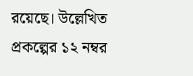রয়েছে। উল্লেখিত প্রকল্পের ১২ নম্বর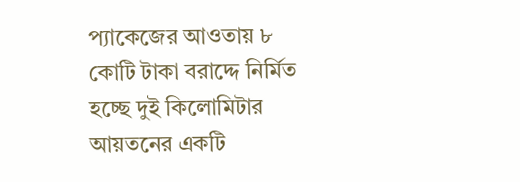প্যাকেজের আওতায় ৮ কোটি টাকা বরাদ্দে নির্মিত হচ্ছে দুই কিলোমিটার আয়তনের একটি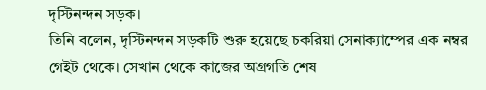দৃস্টিনন্দন সড়ক।
তিনি বলেন, দৃস্টিনন্দন সড়কটি শুরু হয়েছে চকরিয়া সেনাক্যাম্পের এক নম্বর গেইট থেকে। সেখান থেকে কাজের অগ্রগতি শেষ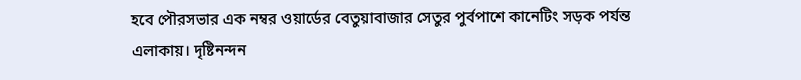হবে পৌরসভার এক নম্বর ওয়ার্ডের বেতুয়াবাজার সেতুর পুর্বপাশে কানেটিং সড়ক পর্যন্ত এলাকায়। দৃষ্টিনন্দন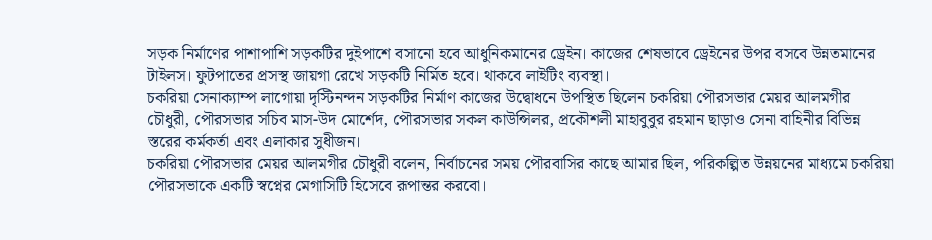সড়ক নির্মাণের পাশাপাশি সড়কটির দুইপাশে বসানো হবে আধুনিকমানের ড্রেইন। কাজের শেষভাবে ড্রেইনের উপর বসবে উন্নতমানের টাইলস। ফুটপাতের প্রসস্থ জায়গা রেখে সড়কটি নির্মিত হবে। থাকবে লাইটিং ব্যবস্থা।
চকরিয়া সেনাক্যাম্প লাগোয়া দৃস্টিনন্দন সড়কটির নির্মাণ কাজের উদ্বোধনে উপস্থিত ছিলেন চকরিয়া পৌরসভার মেয়র আলমগীর চৌধুরী, পৌরসভার সচিব মাস-উদ মোর্শেদ, পৌরসভার সকল কাউন্সিলর, প্রকৌশলী মাহাবুবুর রহমান ছাড়াও সেনা বাহিনীর বিভিন্ন স্তরের কর্মকর্তা এবং এলাকার সুধীজন।
চকরিয়া পৌরসভার মেয়র আলমগীর চৌধুরী বলেন, নির্বাচনের সময় পৌরবাসির কাছে আমার ছিল, পরিকল্পিত উন্নয়নের মাধ্যমে চকরিয়া পৌরসভাকে একটি স্বপ্নের মেগাসিটি হিসেবে রূপান্তর করবো।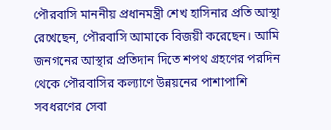পৌরবাসি মাননীয় প্রধানমন্ত্রী শেখ হাসিনার প্রতি আস্থা রেখেছেন, পৌরবাসি আমাকে বিজয়ী করেছেন। আমি জনগনের আস্থার প্রতিদান দিতে শপথ গ্রহণের পরদিন থেকে পৌরবাসির কল্যাণে উন্নয়নের পাশাপাশি সবধরণের সেবা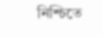নিশ্চিতে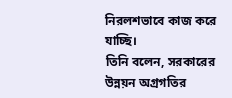নিরলশভাবে কাজ করে যাচ্ছি।
তিনি বলেন, সরকারের উন্নয়ন অগ্রগতির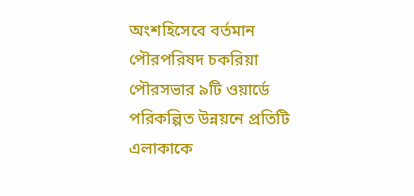অংশহিসেবে বর্তমান পৌরপরিষদ চকরিয়া পৌরসভার ৯টি ওয়ার্ডে পরিকল্পিত উন্নয়নে প্রতিটি এলাকাকে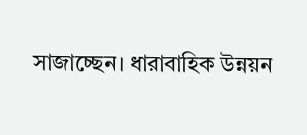সাজাচ্ছেন। ধারাবাহিক উন্নয়ন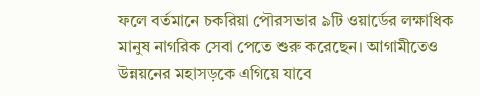ফলে বর্তমানে চকরিয়া পৌরসভার ৯টি ওয়ার্ডের লক্ষাধিক মানুষ নাগরিক সেবা পেতে শুরু করেছেন। আগামীতেও উন্নয়নের মহাসড়কে এগিয়ে যাবে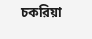চকরিয়া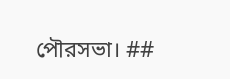পৌরসভা। ##